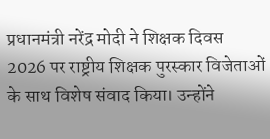प्रधानमंत्री नरेंद्र मोदी ने शिक्षक दिवस 2026 पर राष्ट्रीय शिक्षक पुरस्कार विजेताओं के साथ विशेष संवाद किया। उन्होंने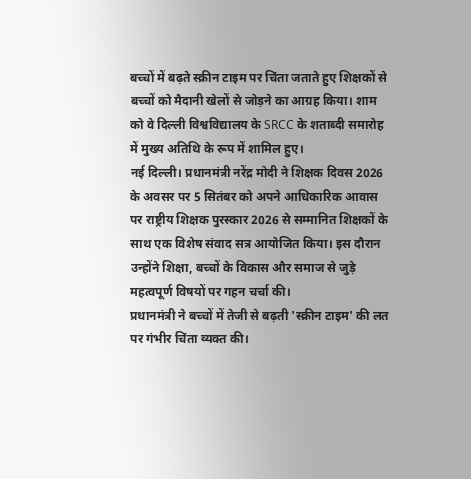बच्चों में बढ़ते स्क्रीन टाइम पर चिंता जताते हुए शिक्षकों से बच्चों को मैदानी खेलों से जोड़ने का आग्रह किया। शाम को वे दिल्ली विश्वविद्यालय के SRCC के शताब्दी समारोह में मुख्य अतिथि के रूप में शामिल हुए।
नई दिल्ली। प्रधानमंत्री नरेंद्र मोदी ने शिक्षक दिवस 2026 के अवसर पर 5 सितंबर को अपने आधिकारिक आवास पर राष्ट्रीय शिक्षक पुरस्कार 2026 से सम्मानित शिक्षकों के साथ एक विशेष संवाद सत्र आयोजित किया। इस दौरान उन्होंने शिक्षा, बच्चों के विकास और समाज से जुड़े महत्वपूर्ण विषयों पर गहन चर्चा की।
प्रधानमंत्री ने बच्चों में तेजी से बढ़ती 'स्क्रीन टाइम' की लत पर गंभीर चिंता व्यक्त की।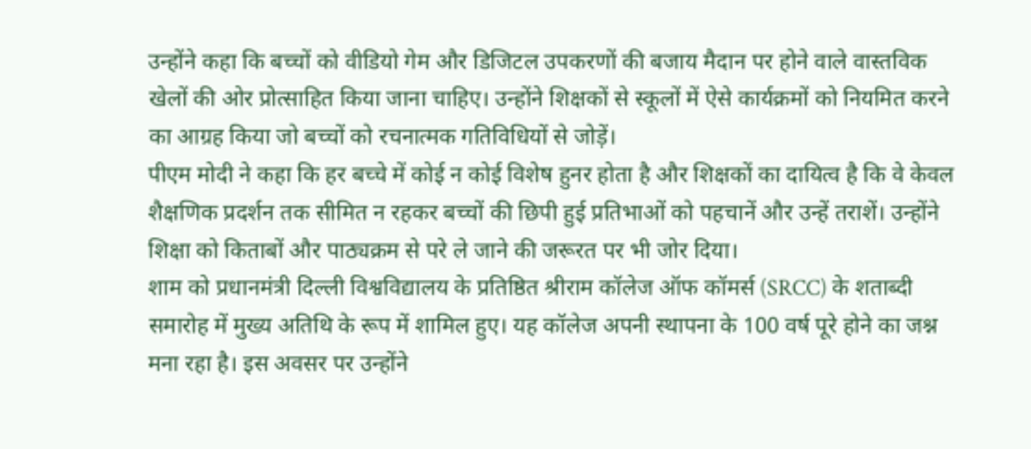उन्होंने कहा कि बच्चों को वीडियो गेम और डिजिटल उपकरणों की बजाय मैदान पर होने वाले वास्तविक खेलों की ओर प्रोत्साहित किया जाना चाहिए। उन्होंने शिक्षकों से स्कूलों में ऐसे कार्यक्रमों को नियमित करने का आग्रह किया जो बच्चों को रचनात्मक गतिविधियों से जोड़ें।
पीएम मोदी ने कहा कि हर बच्चे में कोई न कोई विशेष हुनर होता है और शिक्षकों का दायित्व है कि वे केवल शैक्षणिक प्रदर्शन तक सीमित न रहकर बच्चों की छिपी हुई प्रतिभाओं को पहचानें और उन्हें तराशें। उन्होंने शिक्षा को किताबों और पाठ्यक्रम से परे ले जाने की जरूरत पर भी जोर दिया।
शाम को प्रधानमंत्री दिल्ली विश्वविद्यालय के प्रतिष्ठित श्रीराम कॉलेज ऑफ कॉमर्स (SRCC) के शताब्दी समारोह में मुख्य अतिथि के रूप में शामिल हुए। यह कॉलेज अपनी स्थापना के 100 वर्ष पूरे होने का जश्न मना रहा है। इस अवसर पर उन्होंने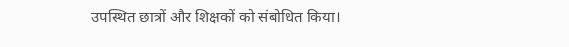उपस्थित छात्रों और शिक्षकों को संबोधित किया।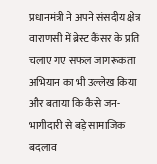प्रधानमंत्री ने अपने संसदीय क्षेत्र वाराणसी में ब्रेस्ट कैंसर के प्रति चलाए गए सफल जागरूकता अभियान का भी उल्लेख किया और बताया कि कैसे जन-भागीदारी से बड़े सामाजिक बदलाव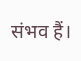संभव हैं।